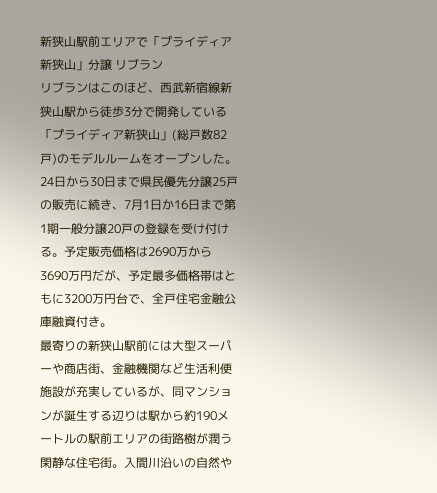新狭山駅前エリアで「プライディア新狭山」分譲 リブラン
リブランはこのほど、西武新宿線新狭山駅から徒歩3分で開発している「プライディア新狭山」(総戸数82戸)のモデルルームをオープンした。24日から30日まで県民優先分譲25戸の販売に続き、7月1日か16日まで第1期一般分譲20戸の登録を受け付ける。予定販売価格は2690万から3690万円だが、予定最多価格帯はともに3200万円台で、全戸住宅金融公庫融資付き。
最寄りの新狭山駅前には大型スーパーや商店街、金融機関など生活利便施設が充実しているが、同マンションが誕生する辺りは駅から約190メートルの駅前エリアの街路樹が潤う閑静な住宅街。入間川沿いの自然や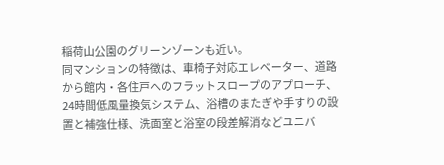稲荷山公園のグリーンゾーンも近い。
同マンションの特徴は、車椅子対応エレベーター、道路から館内・各住戸へのフラットスロープのアプローチ、24時間低風量換気システム、浴槽のまたぎや手すりの設置と補強仕様、洗面室と浴室の段差解消などユニバ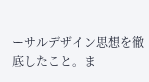ーサルデザイン思想を徹底したこと。ま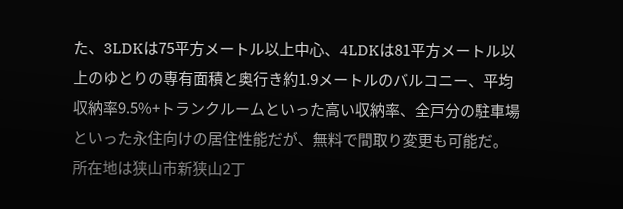た、3LDKは75平方メートル以上中心、4LDKは81平方メートル以上のゆとりの専有面積と奥行き約1.9メートルのバルコニー、平均収納率9.5%+トランクルームといった高い収納率、全戸分の駐車場といった永住向けの居住性能だが、無料で間取り変更も可能だ。
所在地は狭山市新狭山2丁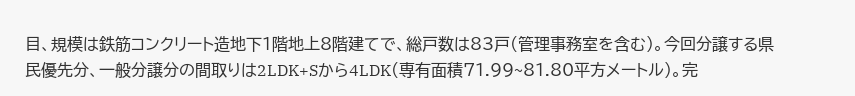目、規模は鉄筋コンクリート造地下1階地上8階建てで、総戸数は83戸(管理事務室を含む)。今回分譲する県民優先分、一般分譲分の間取りは2LDK+Sから4LDK(専有面積71.99~81.80平方メートル)。完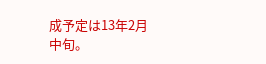成予定は13年2月中旬。